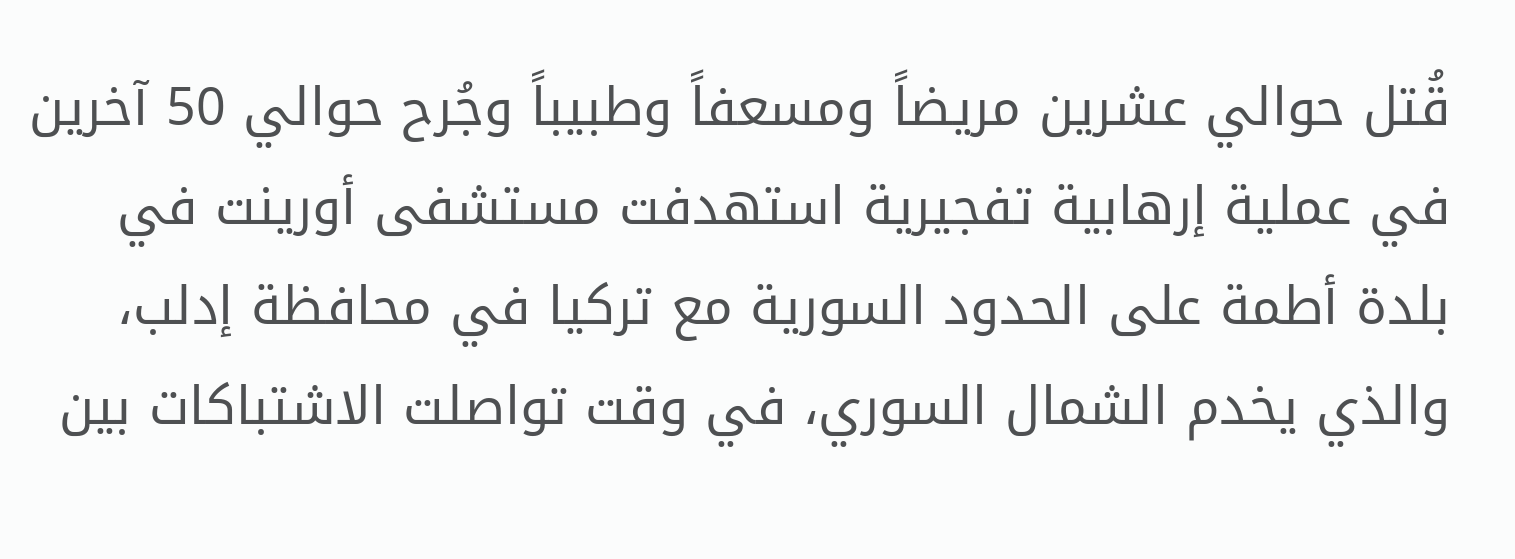قُتل حوالي عشرين مريضاً ومسعفاً وطبيباً وجُرح حوالي 50 آخرين في عملية إرهابية تفجيرية استهدفت مستشفى أورينت في بلدة أطمة على الحدود السورية مع تركيا في محافظة إدلب، والذي يخدم الشمال السوري، في وقت تواصلت الاشتباكات بين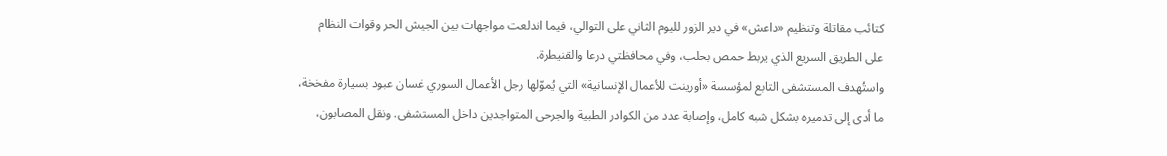كتائب مقاتلة وتنظيم «داعش» في دير الزور لليوم الثاني على التوالي، فيما اندلعت مواجهات بين الجيش الحر وقوات النظام على الطريق السريع الذي يربط حمص بحلب، وفي محافظتي درعا والقنيطرة.
واستُهدف المستشفى التابع لمؤسسة «أورينت للأعمال الإنسانية» التي يُموّلها رجل الأعمال السوري غسان عبود بسيارة مفخخة، ما أدى إلى تدميره بشكل شبه كامل، وإصابة عدد من الكوادر الطبية والجرحى المتواجدين داخل المستشفى. ونقل المصابون،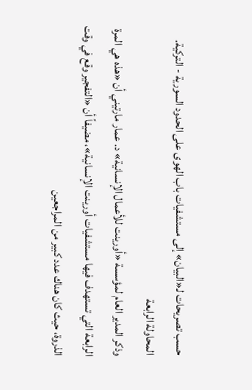حسب تصريحات لـ«البيان» إلى مستشفيات باب الهوى على الحدود السورية - التركية.
المحاولة الرابعة
وذكر المدير العام لمؤسسة «أورينت للأعمال الإنسانية» د. عمار مارتيني أن «هذه هي المرة الرابعة التي تستهدف فيها مستشفيات أورينت الإنسانية»، مضيفاً أن «التفجير وقع في وقت الذروة، حيث كان هناك عدد كبير من المراجعين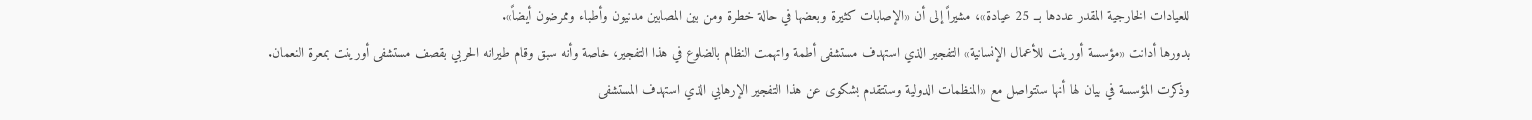للعيادات الخارجية المقدر عددها بــ 25 عيادة»، مشيراً إلى أن «الإصابات كثيرة وبعضها في حالة خطرة ومن بين المصابين مدنيون وأطباء وممرضون أيضاً».
بدورها أدانت «مؤسسة أورينت للأعمال الإنسانية» التفجير الذي استهدف مستشفى أطمة واتهمت النظام بالضلوع في هذا التفجير، خاصة وأنه سبق وقام طيرانه الحربي بقصف مستشفى أورينت بمعرة النعمان.
وذكرت المؤسسة في بيان لها أنها ستتواصل مع «المنظمات الدولية وستتقدم بشكوى عن هذا التفجير الإرهابي الذي استهدف المستشفى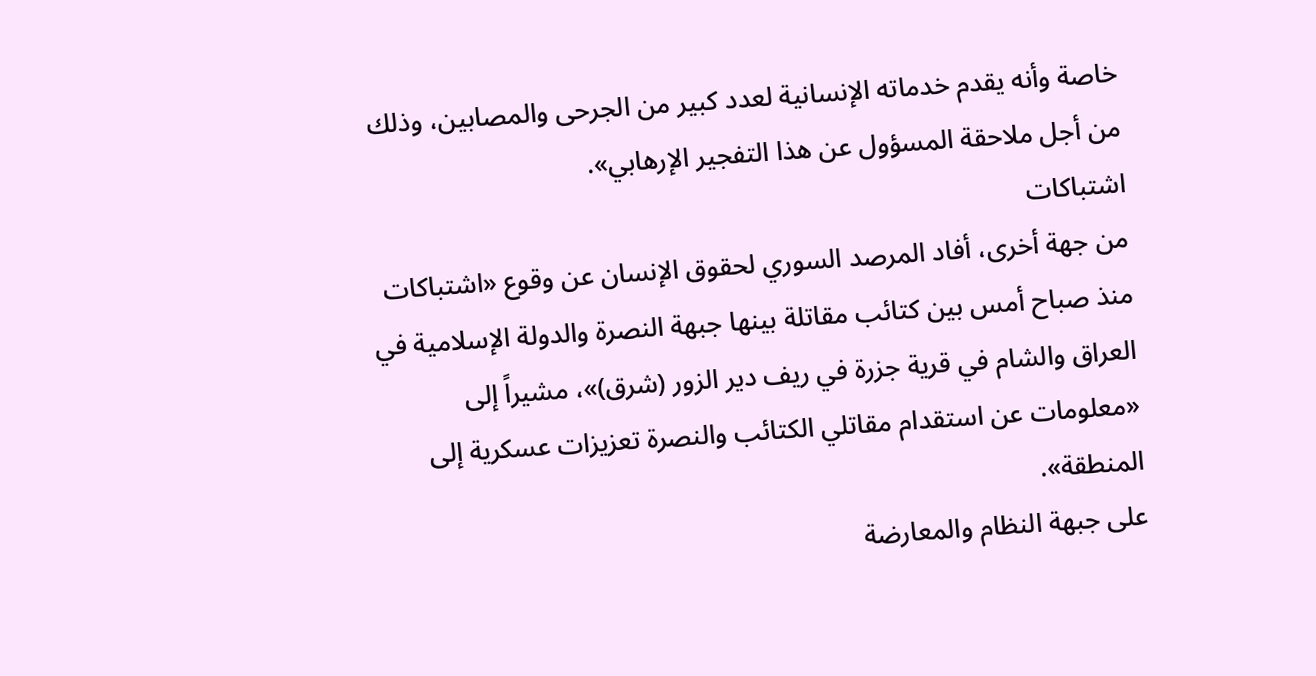خاصة وأنه يقدم خدماته الإنسانية لعدد كبير من الجرحى والمصابين، وذلك من أجل ملاحقة المسؤول عن هذا التفجير الإرهابي».
اشتباكات
من جهة أخرى، أفاد المرصد السوري لحقوق الإنسان عن وقوع «اشتباكات منذ صباح أمس بين كتائب مقاتلة بينها جبهة النصرة والدولة الإسلامية في العراق والشام في قرية جزرة في ريف دير الزور (شرق)»، مشيراً إلى «معلومات عن استقدام مقاتلي الكتائب والنصرة تعزيزات عسكرية إلى المنطقة».
على جبهة النظام والمعارضة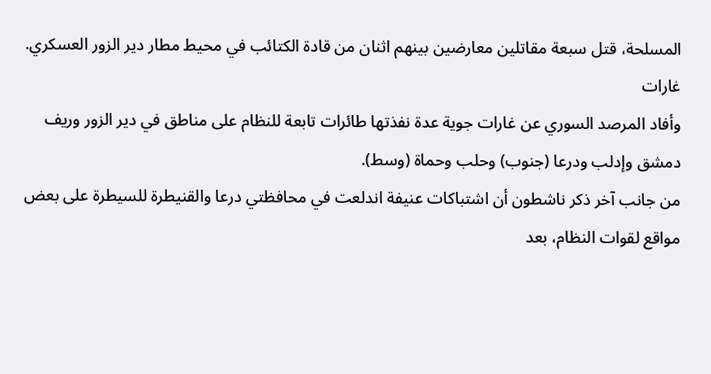المسلحة، قتل سبعة مقاتلين معارضين بينهم اثنان من قادة الكتائب في محيط مطار دير الزور العسكري.
غارات
وأفاد المرصد السوري عن غارات جوية عدة نفذتها طائرات تابعة للنظام على مناطق في دير الزور وريف دمشق وإدلب ودرعا (جنوب) وحلب وحماة (وسط).
من جانب آخر ذكر ناشطون أن اشتباكات عنيفة اندلعت في محافظتي درعا والقنيطرة للسيطرة على بعض مواقع لقوات النظام، بعد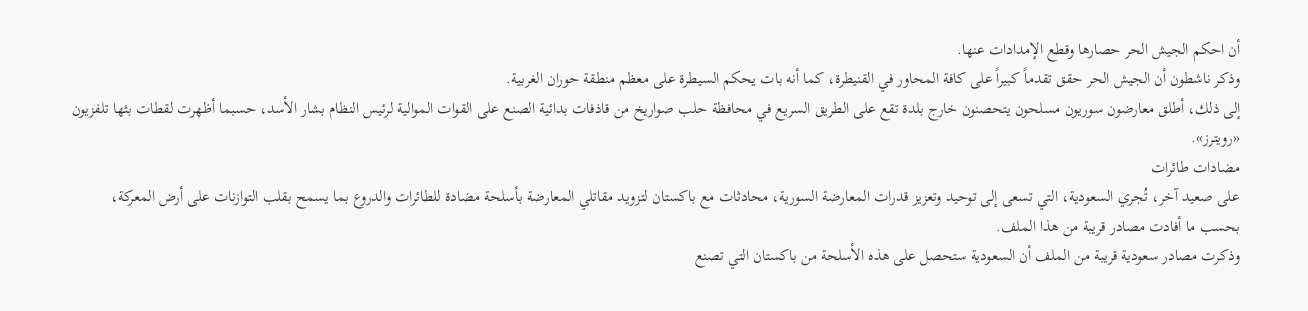أن احكم الجيش الحر حصارها وقطع الإمدادات عنها.
وذكر ناشطون أن الجيش الحر حقق تقدماً كبيراً على كافة المحاور في القنيطرة، كما أنه بات يحكم السيطرة على معظم منطقة حوران الغربية.
إلى ذلك، أطلق معارضون سوريون مسلحون يتحصنون خارج بلدة تقع على الطريق السريع في محافظة حلب صواريخ من قاذفات بدائية الصنع على القوات الموالية لرئيس النظام بشار الأسد، حسبما أظهرت لقطات بثها تلفزيون «رويترز».
مضادات طائرات
على صعيد آخر، تُجري السعودية، التي تسعى إلى توحيد وتعزيز قدرات المعارضة السورية، محادثات مع باكستان لتزويد مقاتلي المعارضة بأسلحة مضادة للطائرات والدروع بما يسمح بقلب التوازنات على أرض المعركة، بحسب ما أفادت مصادر قريبة من هذا الملف.
وذكرت مصادر سعودية قريبة من الملف أن السعودية ستحصل على هذه الأسلحة من باكستان التي تصنع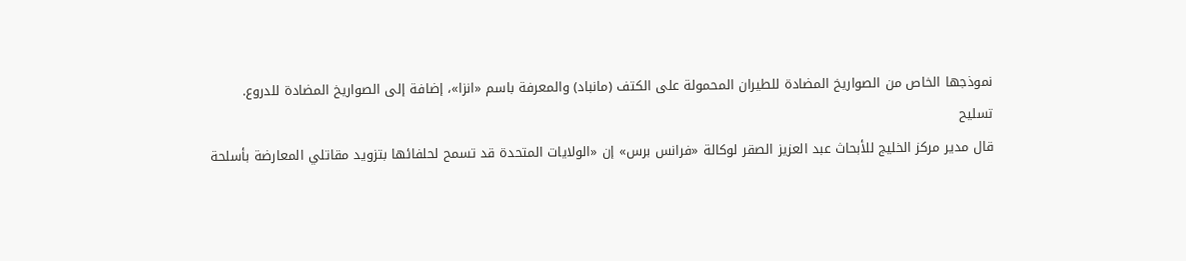نموذجها الخاص من الصواريخ المضادة للطيران المحمولة على الكتف (مانباد) والمعرفة باسم «انزا»، إضافة إلى الصواريخ المضادة للدروع.
تسليح
قال مدير مركز الخليج للأبحاث عبد العزيز الصقر لوكالة «فرانس برس» إن «الولايات المتحدة قد تسمح لحلفائها بتزويد مقاتلي المعارضة بأسلحة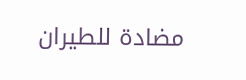مضادة للطيران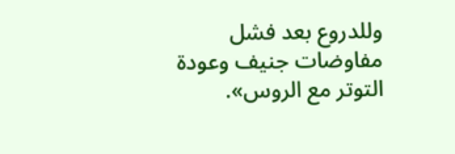وللدروع بعد فشل مفاوضات جنيف وعودة التوتر مع الروس».